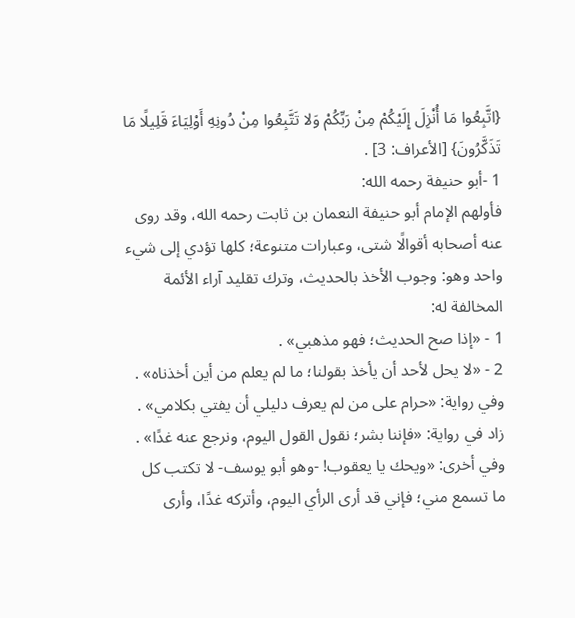{اتَّبِعُوا مَا أُنْزِلَ إِلَيْكُمْ مِنْ رَبِّكُمْ وَلا تَتَّبِعُوا مِنْ دُونِهِ أَوْلِيَاءَ قَلِيلًا مَا تَذَكَّرُونَ} [الأعراف: 3] .
1 -أبو حنيفة رحمه الله:
فأولهم الإمام أبو حنيفة النعمان بن ثابت رحمه الله، وقد روى عنه أصحابه أقوالًا شتى، وعبارات متنوعة؛ كلها تؤدي إلى شيء واحد وهو: وجوب الأخذ بالحديث، وترك تقليد آراء الأئمة المخالفة له:
1 - «إذا صح الحديث؛ فهو مذهبي» .
2 - «لا يحل لأحد أن يأخذ بقولنا؛ ما لم يعلم من أين أخذناه» .
وفي رواية: «حرام على من لم يعرف دليلي أن يفتي بكلامي» .
زاد في رواية: «فإننا بشر؛ نقول القول اليوم، ونرجع عنه غدًا» .
وفي أخرى: «ويحك يا يعقوب! -وهو أبو يوسف- لا تكتب كل ما تسمع مني؛ فإني قد أرى الرأي اليوم، وأتركه غدًا، وأرى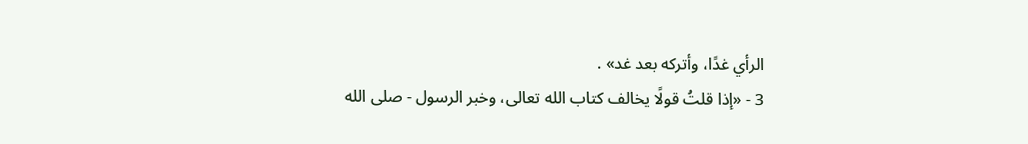الرأي غدًا، وأتركه بعد غد» .
3 - «إذا قلتُ قولًا يخالف كتاب الله تعالى، وخبر الرسول - صلى الله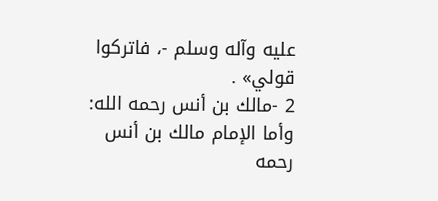عليه وآله وسلم -، فاتركوا قولي» .
2 -مالك بن أنس رحمه الله:
وأما الإمام مالك بن أنس رحمه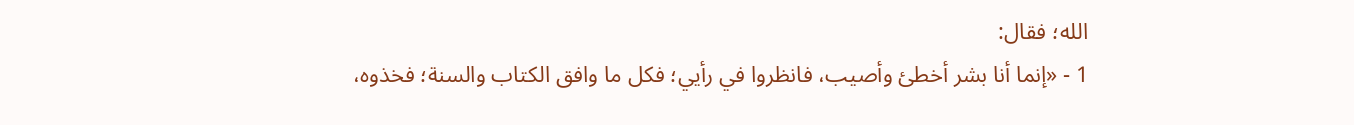الله؛ فقال:
1 - «إنما أنا بشر أخطئ وأصيب، فانظروا في رأيي؛ فكل ما وافق الكتاب والسنة؛ فخذوه،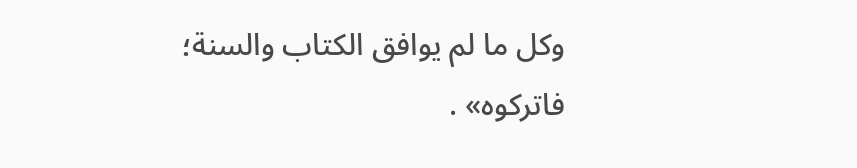وكل ما لم يوافق الكتاب والسنة؛ فاتركوه» .